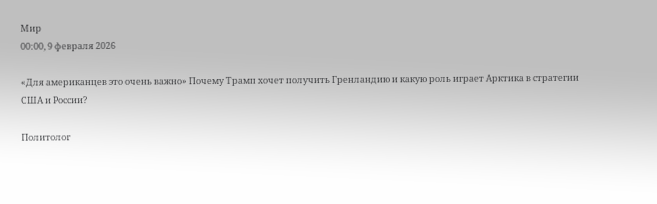Мир
00:00, 9 февраля 2026

«Для американцев это очень важно» Почему Трамп хочет получить Гренландию и какую роль играет Арктика в стратегии США и России?

Политолог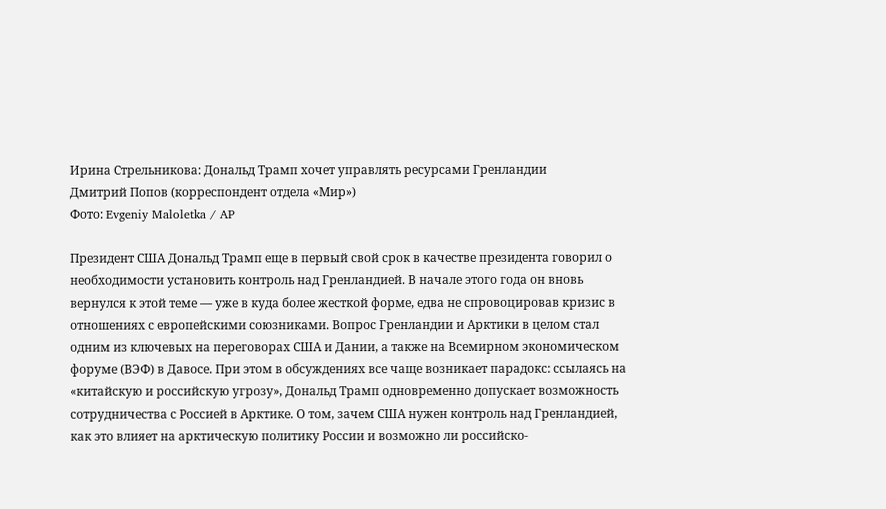Ирина Стрельникова: Дональд Трамп хочет управлять ресурсами Гренландии
Дмитрий Попов (корреспондент отдела «Мир»)
Фото: Evgeniy Maloletka / AP

Президент США Дональд Трамп еще в первый свой срок в качестве президента говорил о необходимости установить контроль над Гренландией. В начале этого года он вновь вернулся к этой теме — уже в куда более жесткой форме, едва не спровоцировав кризис в отношениях с европейскими союзниками. Вопрос Гренландии и Арктики в целом стал одним из ключевых на переговорах США и Дании, а также на Всемирном экономическом форуме (ВЭФ) в Давосе. При этом в обсуждениях все чаще возникает парадокс: ссылаясь на «китайскую и российскую угрозу», Дональд Трамп одновременно допускает возможность сотрудничества с Россией в Арктике. О том, зачем США нужен контроль над Гренландией, как это влияет на арктическую политику России и возможно ли российско-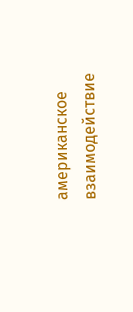американское взаимодействие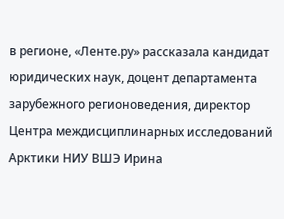в регионе, «Ленте.ру» рассказала кандидат юридических наук, доцент департамента зарубежного регионоведения, директор Центра междисциплинарных исследований Арктики НИУ ВШЭ Ирина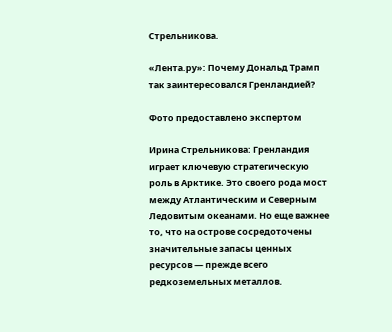Стрельникова.

«Лента.ру»: Почему Дональд Трамп так заинтересовался Гренландией?

Фото предоставлено экспертом

Ирина Стрельникова: Гренландия играет ключевую стратегическую роль в Арктике. Это своего рода мост между Атлантическим и Северным Ледовитым океанами. Но еще важнее то, что на острове сосредоточены значительные запасы ценных ресурсов — прежде всего редкоземельных металлов.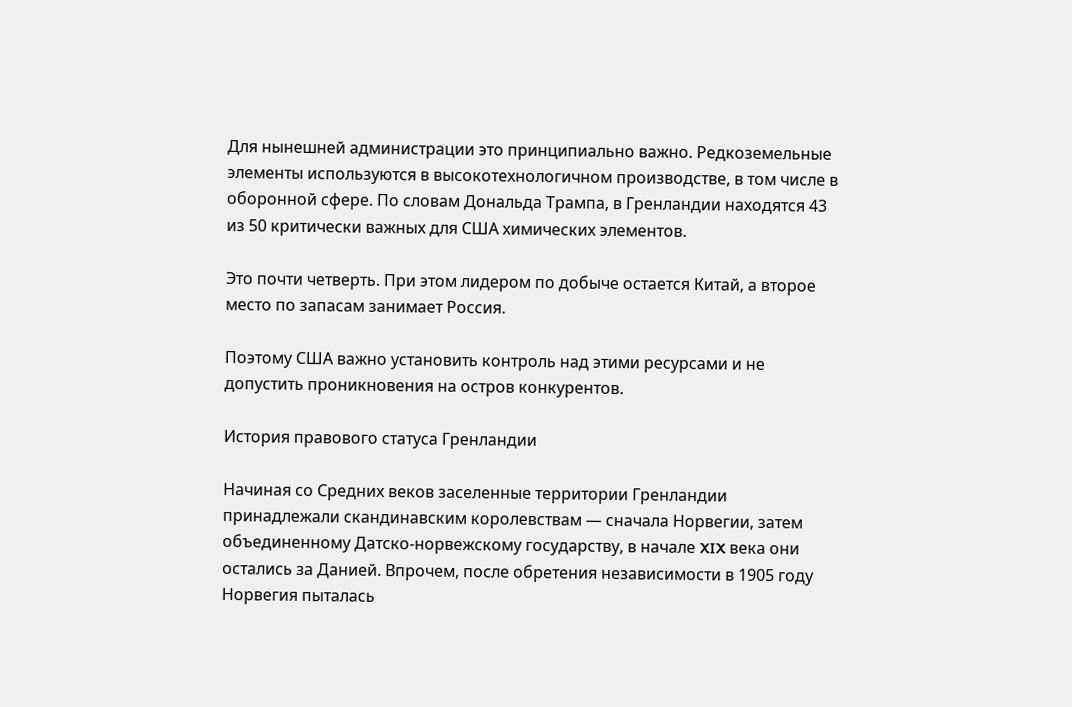Для нынешней администрации это принципиально важно. Редкоземельные элементы используются в высокотехнологичном производстве, в том числе в оборонной сфере. По словам Дональда Трампа, в Гренландии находятся 43 из 50 критически важных для США химических элементов.

Это почти четверть. При этом лидером по добыче остается Китай, а второе место по запасам занимает Россия.

Поэтому США важно установить контроль над этими ресурсами и не допустить проникновения на остров конкурентов.

История правового статуса Гренландии

Начиная со Средних веков заселенные территории Гренландии принадлежали скандинавским королевствам — сначала Норвегии, затем объединенному Датско-норвежскому государству, в начале XIX века они остались за Данией. Впрочем, после обретения независимости в 1905 году Норвегия пыталась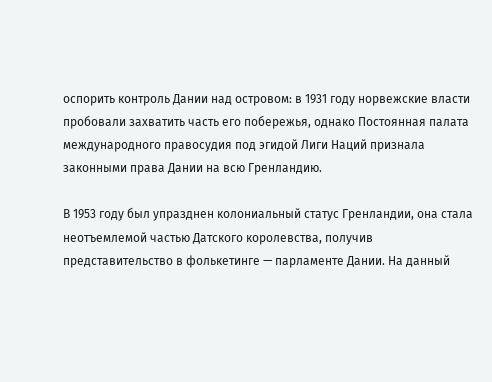оспорить контроль Дании над островом: в 1931 году норвежские власти пробовали захватить часть его побережья, однако Постоянная палата международного правосудия под эгидой Лиги Наций признала законными права Дании на всю Гренландию.

В 1953 году был упразднен колониальный статус Гренландии, она стала неотъемлемой частью Датского королевства, получив представительство в фолькетинге — парламенте Дании. На данный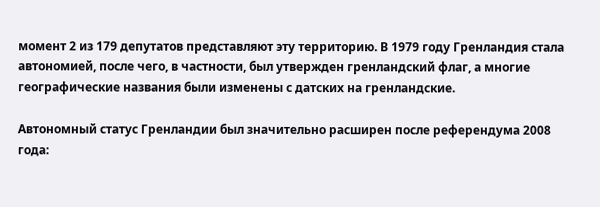момент 2 из 179 депутатов представляют эту территорию. В 1979 году Гренландия стала автономией, после чего, в частности, был утвержден гренландский флаг, а многие географические названия были изменены с датских на гренландские.

Автономный статус Гренландии был значительно расширен после референдума 2008 года: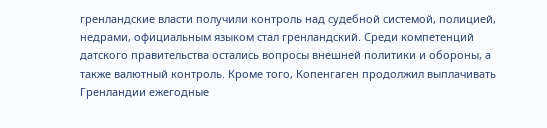гренландские власти получили контроль над судебной системой, полицией, недрами, официальным языком стал гренландский. Среди компетенций датского правительства остались вопросы внешней политики и обороны, а также валютный контроль. Кроме того, Копенгаген продолжил выплачивать Гренландии ежегодные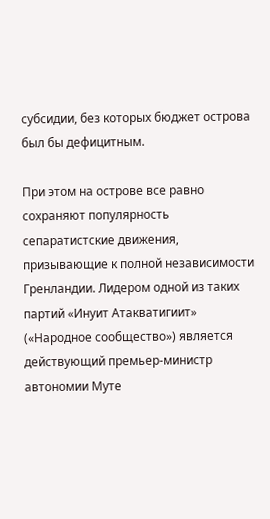субсидии, без которых бюджет острова был бы дефицитным.

При этом на острове все равно сохраняют популярность сепаратистские движения, призывающие к полной независимости Гренландии. Лидером одной из таких партий «Инуит Атакватигиит» («Народное сообщество») является действующий премьер-министр автономии Муте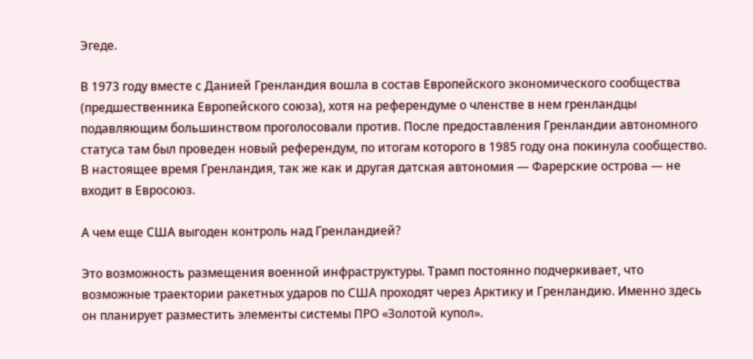Эгеде.

В 1973 году вместе с Данией Гренландия вошла в состав Европейского экономического сообщества (предшественника Европейского союза), хотя на референдуме о членстве в нем гренландцы подавляющим большинством проголосовали против. После предоставления Гренландии автономного статуса там был проведен новый референдум, по итогам которого в 1985 году она покинула сообщество. В настоящее время Гренландия, так же как и другая датская автономия — Фарерские острова — не входит в Евросоюз.

А чем еще США выгоден контроль над Гренландией?

Это возможность размещения военной инфраструктуры. Трамп постоянно подчеркивает, что возможные траектории ракетных ударов по США проходят через Арктику и Гренландию. Именно здесь он планирует разместить элементы системы ПРО «Золотой купол».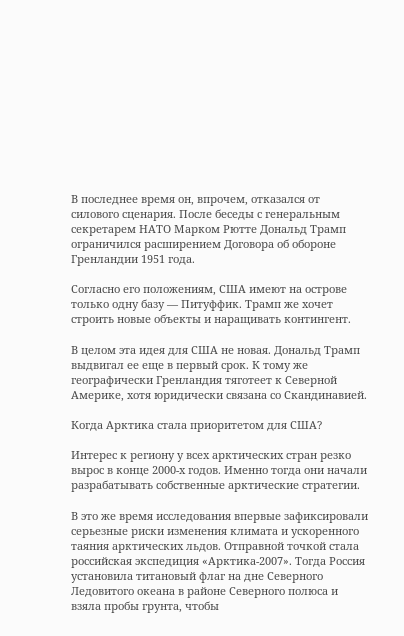В последнее время он, впрочем, отказался от силового сценария. После беседы с генеральным секретарем НАТО Марком Рютте Дональд Трамп ограничился расширением Договора об обороне Гренландии 1951 года.

Согласно его положениям, США имеют на острове только одну базу — Питуффик. Трамп же хочет строить новые объекты и наращивать контингент.

В целом эта идея для США не новая. Дональд Трамп выдвигал ее еще в первый срок. К тому же географически Гренландия тяготеет к Северной Америке, хотя юридически связана со Скандинавией.

Когда Арктика стала приоритетом для США?

Интерес к региону у всех арктических стран резко вырос в конце 2000-х годов. Именно тогда они начали разрабатывать собственные арктические стратегии.

В это же время исследования впервые зафиксировали серьезные риски изменения климата и ускоренного таяния арктических льдов. Отправной точкой стала российская экспедиция «Арктика-2007». Тогда Россия установила титановый флаг на дне Северного Ледовитого океана в районе Северного полюса и взяла пробы грунта, чтобы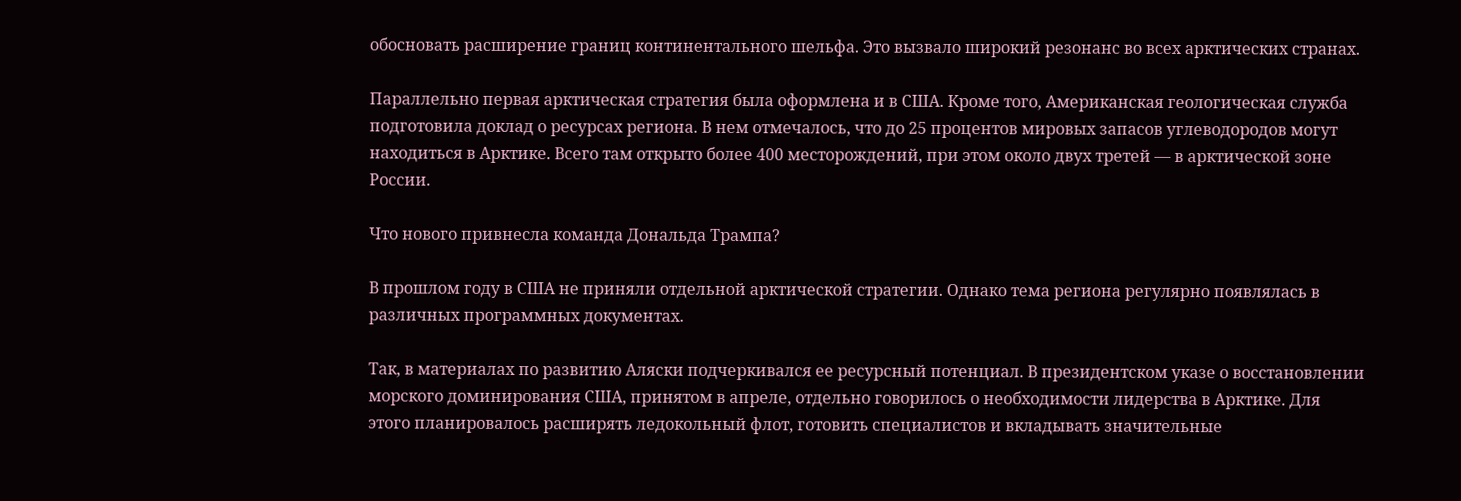обосновать расширение границ континентального шельфа. Это вызвало широкий резонанс во всех арктических странах.

Параллельно первая арктическая стратегия была оформлена и в США. Кроме того, Американская геологическая служба подготовила доклад о ресурсах региона. В нем отмечалось, что до 25 процентов мировых запасов углеводородов могут находиться в Арктике. Всего там открыто более 400 месторождений, при этом около двух третей — в арктической зоне России.

Что нового привнесла команда Дональда Трампа?

В прошлом году в США не приняли отдельной арктической стратегии. Однако тема региона регулярно появлялась в различных программных документах.

Так, в материалах по развитию Аляски подчеркивался ее ресурсный потенциал. В президентском указе о восстановлении морского доминирования США, принятом в апреле, отдельно говорилось о необходимости лидерства в Арктике. Для этого планировалось расширять ледокольный флот, готовить специалистов и вкладывать значительные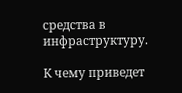средства в инфраструктуру.

К чему приведет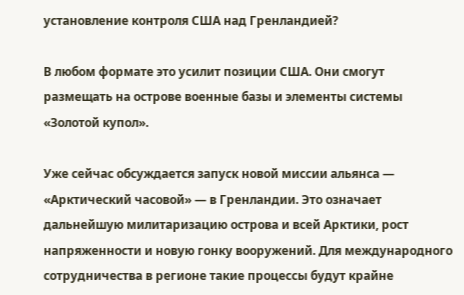установление контроля США над Гренландией?

В любом формате это усилит позиции США. Они смогут размещать на острове военные базы и элементы системы «Золотой купол».

Уже сейчас обсуждается запуск новой миссии альянса — «Арктический часовой» — в Гренландии. Это означает дальнейшую милитаризацию острова и всей Арктики, рост напряженности и новую гонку вооружений. Для международного сотрудничества в регионе такие процессы будут крайне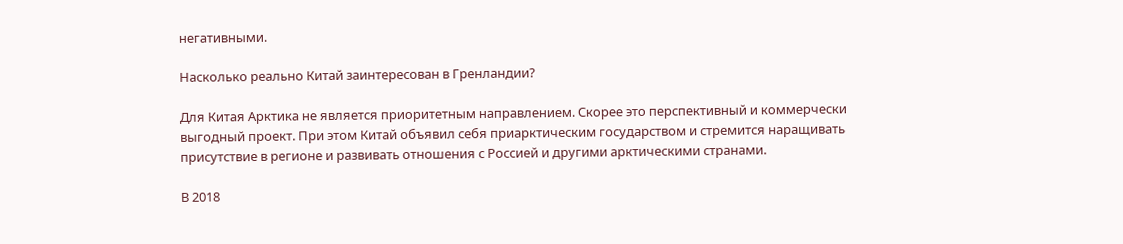негативными.

Насколько реально Китай заинтересован в Гренландии?

Для Китая Арктика не является приоритетным направлением. Скорее это перспективный и коммерчески выгодный проект. При этом Китай объявил себя приарктическим государством и стремится наращивать присутствие в регионе и развивать отношения с Россией и другими арктическими странами.

В 2018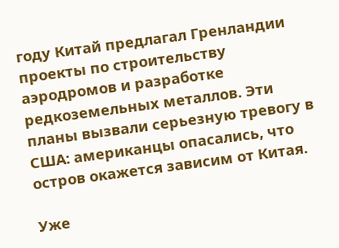году Китай предлагал Гренландии проекты по строительству аэродромов и разработке редкоземельных металлов. Эти планы вызвали серьезную тревогу в США: американцы опасались, что остров окажется зависим от Китая.

Уже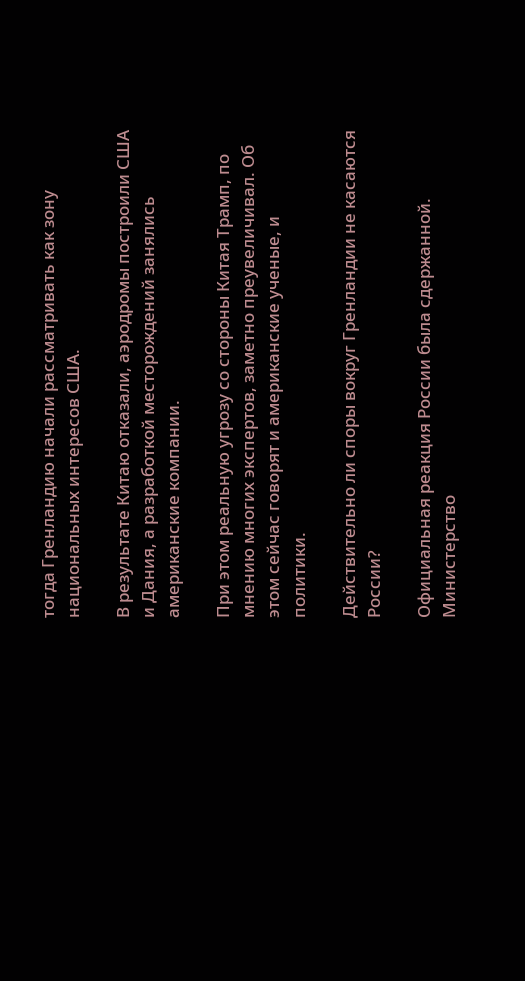тогда Гренландию начали рассматривать как зону национальных интересов США.

В результате Китаю отказали, аэродромы построили США и Дания, а разработкой месторождений занялись американские компании.

При этом реальную угрозу со стороны Китая Трамп, по мнению многих экспертов, заметно преувеличивал. Об этом сейчас говорят и американские ученые, и политики.

Действительно ли споры вокруг Гренландии не касаются России?

Официальная реакция России была сдержанной. Министерство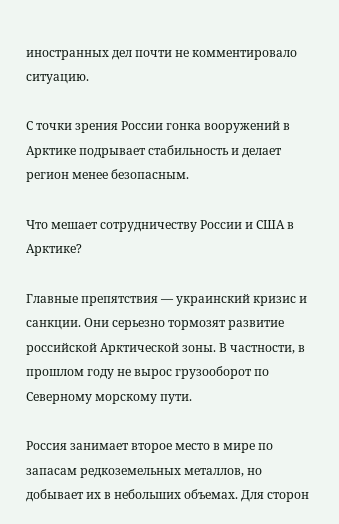иностранных дел почти не комментировало ситуацию.

С точки зрения России гонка вооружений в Арктике подрывает стабильность и делает регион менее безопасным.

Что мешает сотрудничеству России и США в Арктике?

Главные препятствия — украинский кризис и санкции. Они серьезно тормозят развитие российской Арктической зоны. В частности, в прошлом году не вырос грузооборот по Северному морскому пути.

Россия занимает второе место в мире по запасам редкоземельных металлов, но добывает их в небольших объемах. Для сторон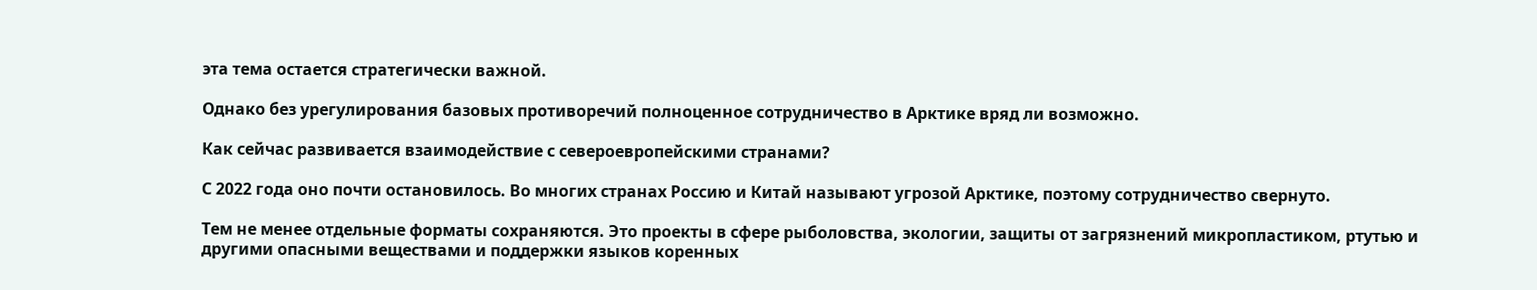эта тема остается стратегически важной.

Однако без урегулирования базовых противоречий полноценное сотрудничество в Арктике вряд ли возможно.

Как сейчас развивается взаимодействие с североевропейскими странами?

С 2022 года оно почти остановилось. Во многих странах Россию и Китай называют угрозой Арктике, поэтому сотрудничество свернуто.

Тем не менее отдельные форматы сохраняются. Это проекты в сфере рыболовства, экологии, защиты от загрязнений микропластиком, ртутью и другими опасными веществами и поддержки языков коренных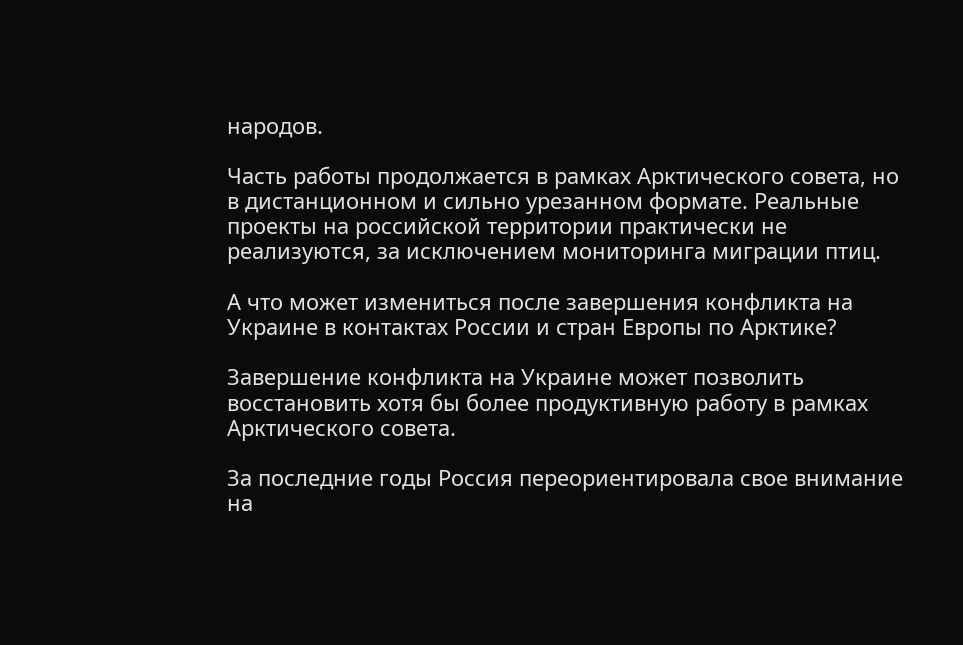народов.

Часть работы продолжается в рамках Арктического совета, но в дистанционном и сильно урезанном формате. Реальные проекты на российской территории практически не реализуются, за исключением мониторинга миграции птиц.

А что может измениться после завершения конфликта на Украине в контактах России и стран Европы по Арктике?

Завершение конфликта на Украине может позволить восстановить хотя бы более продуктивную работу в рамках Арктического совета.

За последние годы Россия переориентировала свое внимание на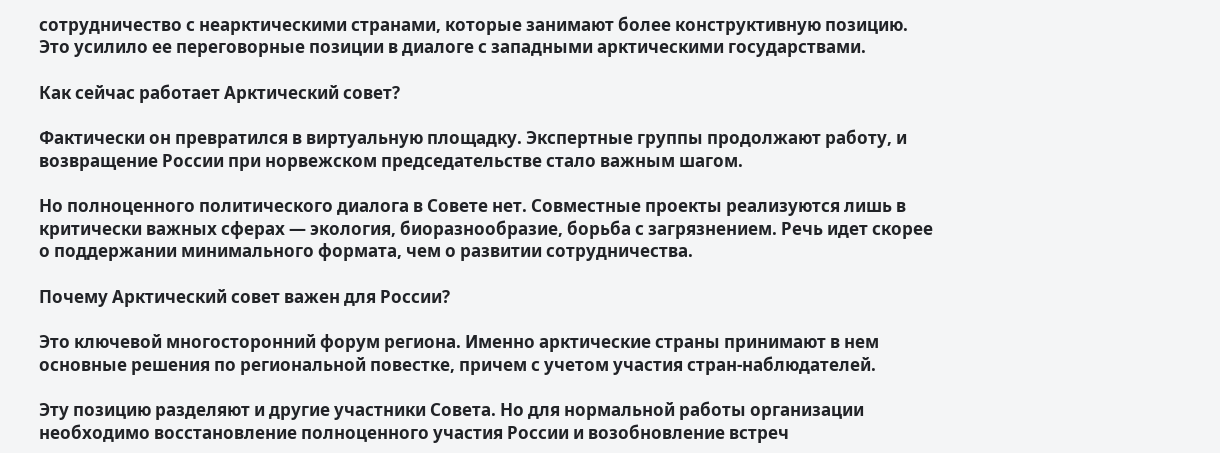сотрудничество с неарктическими странами, которые занимают более конструктивную позицию. Это усилило ее переговорные позиции в диалоге с западными арктическими государствами.

Как сейчас работает Арктический совет?

Фактически он превратился в виртуальную площадку. Экспертные группы продолжают работу, и возвращение России при норвежском председательстве стало важным шагом.

Но полноценного политического диалога в Совете нет. Совместные проекты реализуются лишь в критически важных сферах — экология, биоразнообразие, борьба с загрязнением. Речь идет скорее о поддержании минимального формата, чем о развитии сотрудничества.

Почему Арктический совет важен для России?

Это ключевой многосторонний форум региона. Именно арктические страны принимают в нем основные решения по региональной повестке, причем с учетом участия стран-наблюдателей.

Эту позицию разделяют и другие участники Совета. Но для нормальной работы организации необходимо восстановление полноценного участия России и возобновление встреч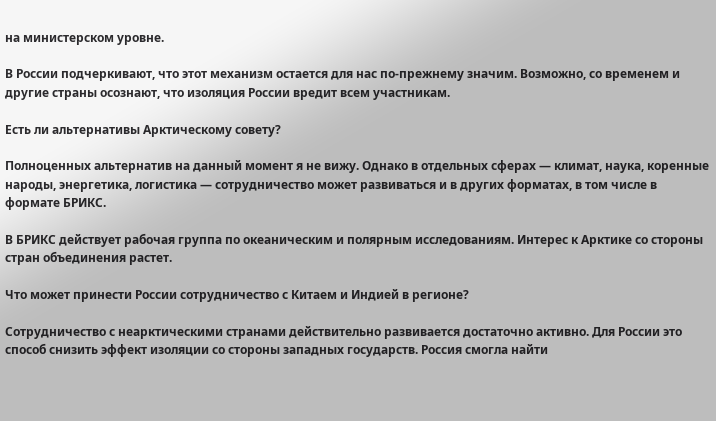на министерском уровне.

В России подчеркивают, что этот механизм остается для нас по-прежнему значим. Возможно, со временем и другие страны осознают, что изоляция России вредит всем участникам.

Есть ли альтернативы Арктическому совету?

Полноценных альтернатив на данный момент я не вижу. Однако в отдельных сферах — климат, наука, коренные народы, энергетика, логистика — сотрудничество может развиваться и в других форматах, в том числе в формате БРИКС.

В БРИКС действует рабочая группа по океаническим и полярным исследованиям. Интерес к Арктике со стороны стран объединения растет.

Что может принести России сотрудничество с Китаем и Индией в регионе?

Сотрудничество с неарктическими странами действительно развивается достаточно активно. Для России это способ снизить эффект изоляции со стороны западных государств. Россия смогла найти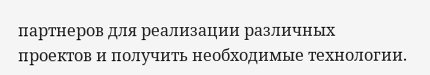партнеров для реализации различных проектов и получить необходимые технологии.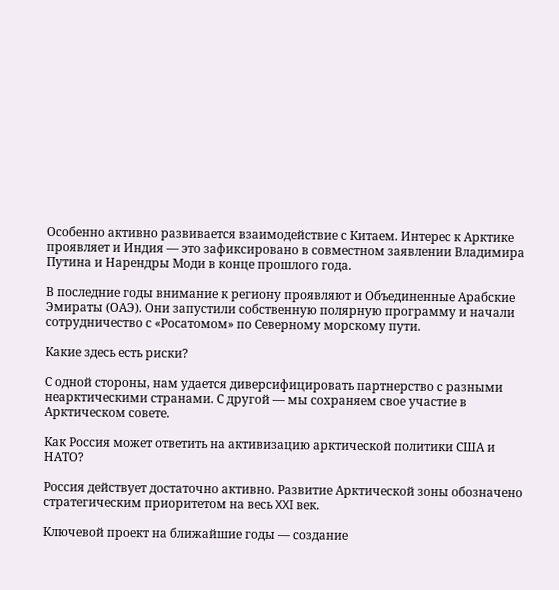Особенно активно развивается взаимодействие с Китаем. Интерес к Арктике проявляет и Индия — это зафиксировано в совместном заявлении Владимира Путина и Нарендры Моди в конце прошлого года.

В последние годы внимание к региону проявляют и Объединенные Арабские Эмираты (ОАЭ). Они запустили собственную полярную программу и начали сотрудничество с «Росатомом» по Северному морскому пути.

Какие здесь есть риски?

С одной стороны, нам удается диверсифицировать партнерство с разными неарктическими странами. С другой — мы сохраняем свое участие в Арктическом совете.

Как Россия может ответить на активизацию арктической политики США и НАТО?

Россия действует достаточно активно. Развитие Арктической зоны обозначено стратегическим приоритетом на весь XXI век.

Ключевой проект на ближайшие годы — создание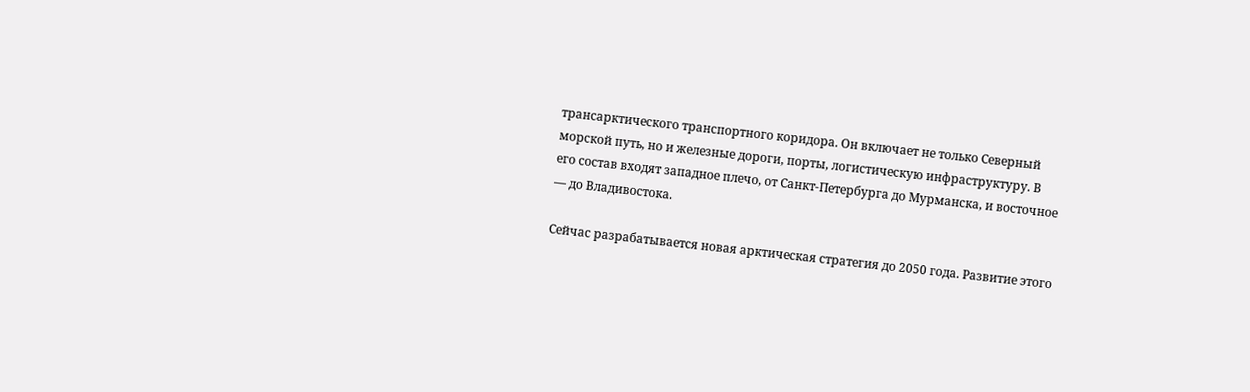трансарктического транспортного коридора. Он включает не только Северный морской путь, но и железные дороги, порты, логистическую инфраструктуру. В его состав входят западное плечо, от Санкт-Петербурга до Мурманска, и восточное — до Владивостока.

Сейчас разрабатывается новая арктическая стратегия до 2050 года. Развитие этого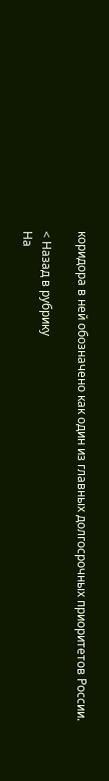коридора в ней обозначено как один из главных долгосрочных приоритетов России.

< Назад в рубрику
На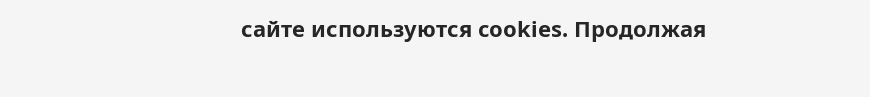сайте используются cookies. Продолжая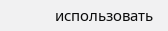использовать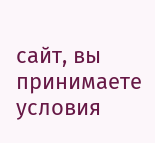сайт, вы принимаете условия